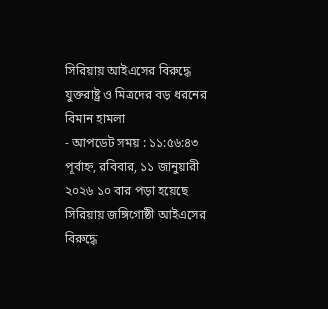সিরিয়ায় আইএসের বিরুদ্ধে যুক্তরাষ্ট্র ও মিত্রদের বড় ধরনের বিমান হামলা
- আপডেট সময় : ১১:৫৬:৪৩ পূর্বাহ্ন, রবিবার, ১১ জানুয়ারী ২০২৬ ১০ বার পড়া হয়েছে
সিরিয়ায় জঙ্গিগোষ্ঠী আইএসের বিরুদ্ধে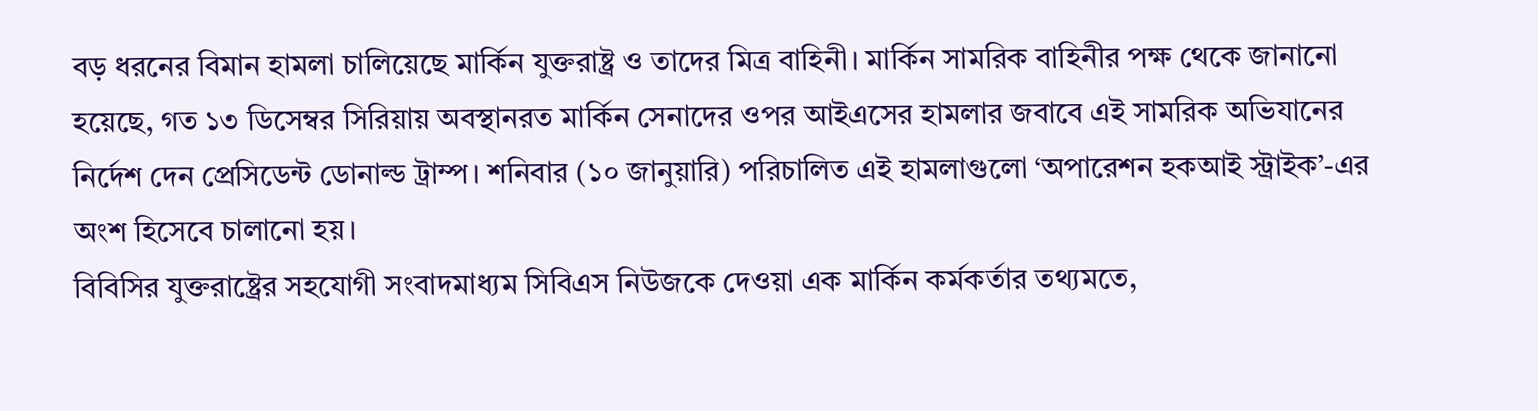বড় ধরনের বিমান হামলা চালিয়েছে মার্কিন যুক্তরাষ্ট্র ও তাদের মিত্র বাহিনী। মার্কিন সামরিক বাহিনীর পক্ষ থেকে জানানো হয়েছে, গত ১৩ ডিসেম্বর সিরিয়ায় অবস্থানরত মার্কিন সেনাদের ওপর আইএসের হামলার জবাবে এই সামরিক অভিযানের নির্দেশ দেন প্রেসিডেন্ট ডোনাল্ড ট্রাম্প। শনিবার (১০ জানুয়ারি) পরিচালিত এই হামলাগুলো ‘অপারেশন হকআই স্ট্রাইক’-এর অংশ হিসেবে চালানো হয়।
বিবিসির যুক্তরাষ্ট্রের সহযোগী সংবাদমাধ্যম সিবিএস নিউজকে দেওয়া এক মার্কিন কর্মকর্তার তথ্যমতে,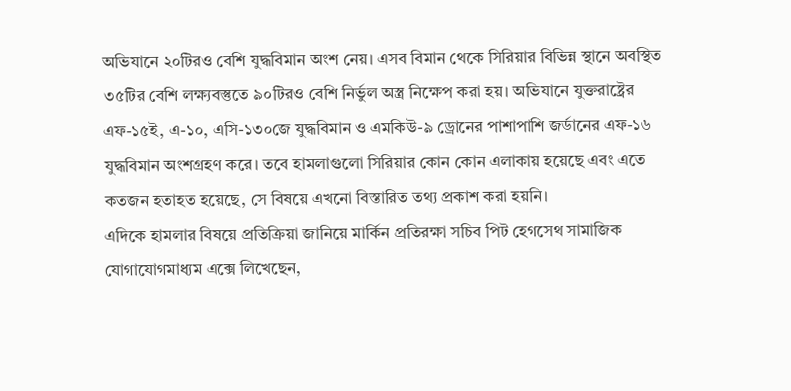অভিযানে ২০টিরও বেশি যুদ্ধবিমান অংশ নেয়। এসব বিমান থেকে সিরিয়ার বিভিন্ন স্থানে অবস্থিত ৩৫টির বেশি লক্ষ্যবস্তুতে ৯০টিরও বেশি নির্ভুল অস্ত্র নিক্ষেপ করা হয়। অভিযানে যুক্তরাষ্ট্রের এফ-১৫ই, এ-১০, এসি-১৩০জে যুদ্ধবিমান ও এমকিউ-৯ ড্রোনের পাশাপাশি জর্ডানের এফ-১৬ যুদ্ধবিমান অংশগ্রহণ করে। তবে হামলাগুলো সিরিয়ার কোন কোন এলাকায় হয়েছে এবং এতে কতজন হতাহত হয়েছে, সে বিষয়ে এখনো বিস্তারিত তথ্য প্রকাশ করা হয়নি।
এদিকে হামলার বিষয়ে প্রতিক্রিয়া জানিয়ে মার্কিন প্রতিরক্ষা সচিব পিট হেগসেথ সামাজিক যোগাযোগমাধ্যম এক্সে লিখেছেন,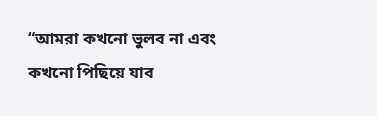“আমরা কখনো ভুলব না এবং কখনো পিছিয়ে যাব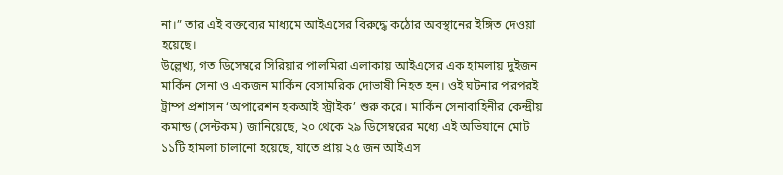না।” তার এই বক্তব্যের মাধ্যমে আইএসের বিরুদ্ধে কঠোর অবস্থানের ইঙ্গিত দেওয়া হয়েছে।
উল্লেখ্য, গত ডিসেম্বরে সিরিয়ার পালমিরা এলাকায় আইএসের এক হামলায় দুইজন মার্কিন সেনা ও একজন মার্কিন বেসামরিক দোভাষী নিহত হন। ওই ঘটনার পরপরই ট্রাম্প প্রশাসন ‘অপারেশন হকআই স্ট্রাইক’ শুরু করে। মার্কিন সেনাবাহিনীর কেন্দ্রীয় কমান্ড (সেন্টকম) জানিয়েছে, ২০ থেকে ২৯ ডিসেম্বরের মধ্যে এই অভিযানে মোট ১১টি হামলা চালানো হয়েছে, যাতে প্রায় ২৫ জন আইএস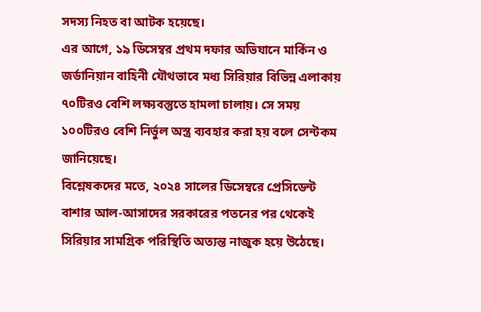সদস্য নিহত বা আটক হয়েছে।
এর আগে, ১৯ ডিসেম্বর প্রথম দফার অভিযানে মার্কিন ও জর্ডানিয়ান বাহিনী যৌথভাবে মধ্য সিরিয়ার বিভিন্ন এলাকায় ৭০টিরও বেশি লক্ষ্যবস্তুতে হামলা চালায়। সে সময় ১০০টিরও বেশি নির্ভুল অস্ত্র ব্যবহার করা হয় বলে সেন্টকম জানিয়েছে।
বিশ্লেষকদের মতে, ২০২৪ সালের ডিসেম্বরে প্রেসিডেন্ট বাশার আল-আসাদের সরকারের পতনের পর থেকেই সিরিয়ার সামগ্রিক পরিস্থিতি অত্যন্ত নাজুক হয়ে উঠেছে।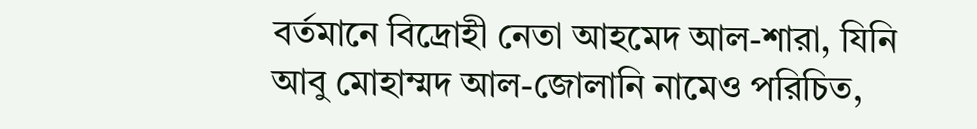বর্তমানে বিদ্রোহী নেতা আহমেদ আল-শারা, যিনি আবু মোহাম্মদ আল-জোলানি নামেও পরিচিত,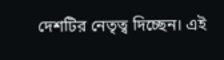দেশটির নেতৃত্ব দিচ্ছেন। এই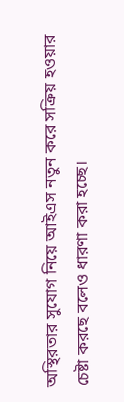অস্থিরতার সুযোগ নিয়ে আইএস নতুন করে সক্রিয় হওয়ার চেষ্টা করছে বলেও ধারণা করা হচ্ছে।